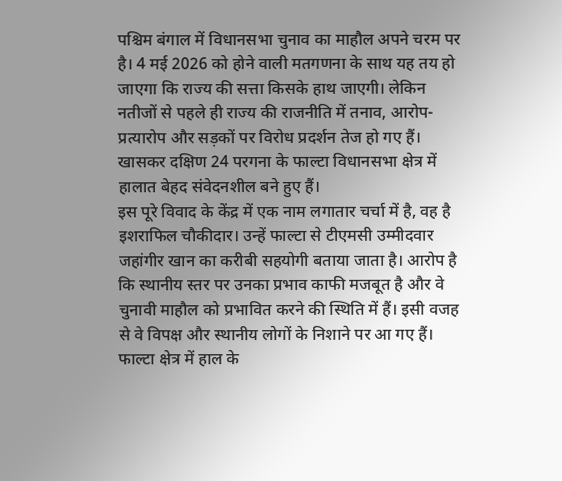पश्चिम बंगाल में विधानसभा चुनाव का माहौल अपने चरम पर है। 4 मई 2026 को होने वाली मतगणना के साथ यह तय हो जाएगा कि राज्य की सत्ता किसके हाथ जाएगी। लेकिन नतीजों से पहले ही राज्य की राजनीति में तनाव, आरोप-प्रत्यारोप और सड़कों पर विरोध प्रदर्शन तेज हो गए हैं। खासकर दक्षिण 24 परगना के फाल्टा विधानसभा क्षेत्र में हालात बेहद संवेदनशील बने हुए हैं।
इस पूरे विवाद के केंद्र में एक नाम लगातार चर्चा में है, वह है इशराफिल चौकीदार। उन्हें फाल्टा से टीएमसी उम्मीदवार जहांगीर खान का करीबी सहयोगी बताया जाता है। आरोप है कि स्थानीय स्तर पर उनका प्रभाव काफी मजबूत है और वे चुनावी माहौल को प्रभावित करने की स्थिति में हैं। इसी वजह से वे विपक्ष और स्थानीय लोगों के निशाने पर आ गए हैं।
फाल्टा क्षेत्र में हाल के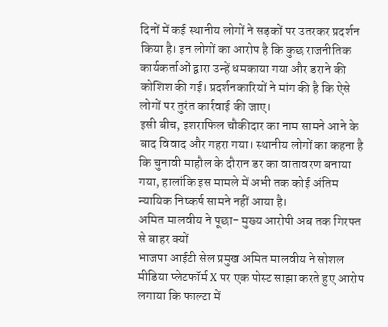दिनों में कई स्थानीय लोगों ने सड़कों पर उतरकर प्रदर्शन किया है। इन लोगों का आरोप है कि कुछ राजनीतिक कार्यकर्ताओं द्वारा उन्हें धमकाया गया और डराने की कोशिश की गई। प्रदर्शनकारियों ने मांग की है कि ऐसे लोगों पर तुरंत कार्रवाई की जाए।
इसी बीच, इशराफिल चौकीदार का नाम सामने आने के बाद विवाद और गहरा गया। स्थानीय लोगों का कहना है कि चुनावी माहौल के दौरान डर का वातावरण बनाया गया, हालांकि इस मामले में अभी तक कोई अंतिम न्यायिक निष्कर्ष सामने नहीं आया है।
अमित मालवीय ने पूछा- मुख्य आरोपी अब तक गिरफ्त से बाहर क्यों
भाजपा आईटी सेल प्रमुख अमित मालवीय ने सोशल मीडिया प्लेटफॉर्म X पर एक पोस्ट साझा करते हुए आरोप लगाया कि फाल्टा में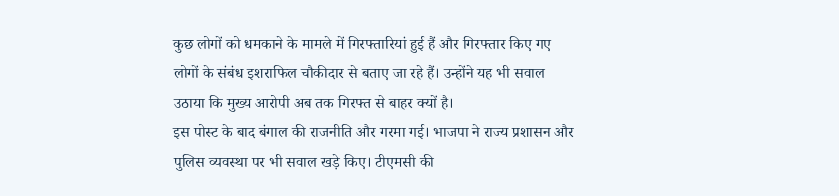कुछ लोगों को धमकाने के मामले में गिरफ्तारियां हुई हैं और गिरफ्तार किए गए लोगों के संबंध इशराफिल चौकीदार से बताए जा रहे हैं। उन्होंने यह भी सवाल उठाया कि मुख्य आरोपी अब तक गिरफ्त से बाहर क्यों है।
इस पोस्ट के बाद बंगाल की राजनीति और गरमा गई। भाजपा ने राज्य प्रशासन और पुलिस व्यवस्था पर भी सवाल खड़े किए। टीएमसी की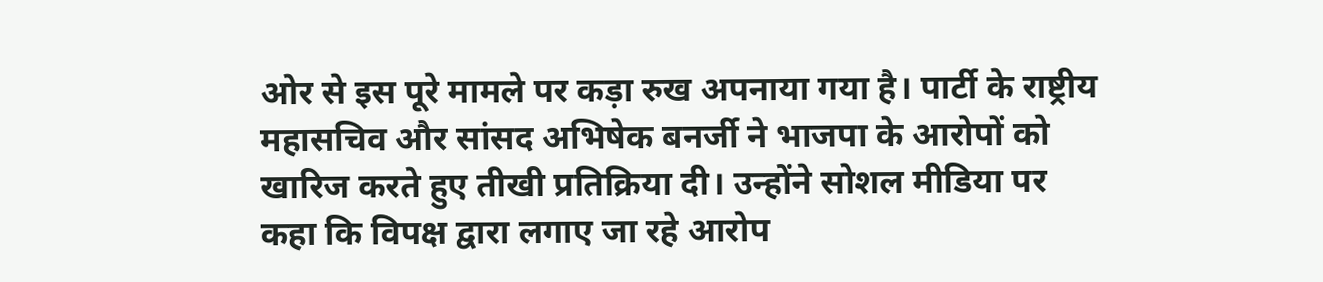ओर से इस पूरे मामले पर कड़ा रुख अपनाया गया है। पार्टी के राष्ट्रीय महासचिव और सांसद अभिषेक बनर्जी ने भाजपा के आरोपों को खारिज करते हुए तीखी प्रतिक्रिया दी। उन्होंने सोशल मीडिया पर कहा कि विपक्ष द्वारा लगाए जा रहे आरोप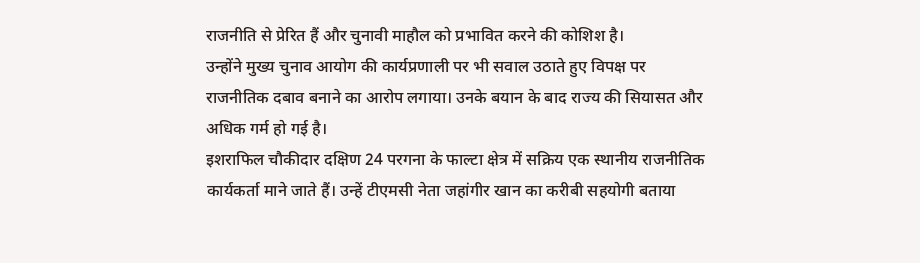राजनीति से प्रेरित हैं और चुनावी माहौल को प्रभावित करने की कोशिश है।
उन्होंने मुख्य चुनाव आयोग की कार्यप्रणाली पर भी सवाल उठाते हुए विपक्ष पर राजनीतिक दबाव बनाने का आरोप लगाया। उनके बयान के बाद राज्य की सियासत और अधिक गर्म हो गई है।
इशराफिल चौकीदार दक्षिण 24 परगना के फाल्टा क्षेत्र में सक्रिय एक स्थानीय राजनीतिक कार्यकर्ता माने जाते हैं। उन्हें टीएमसी नेता जहांगीर खान का करीबी सहयोगी बताया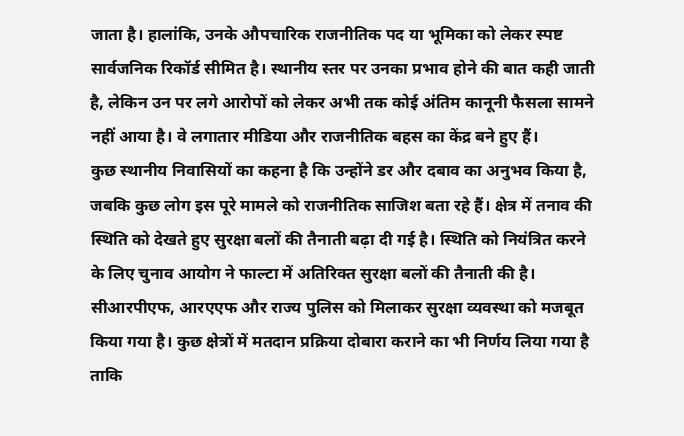जाता है। हालांकि, उनके औपचारिक राजनीतिक पद या भूमिका को लेकर स्पष्ट सार्वजनिक रिकॉर्ड सीमित है। स्थानीय स्तर पर उनका प्रभाव होने की बात कही जाती है, लेकिन उन पर लगे आरोपों को लेकर अभी तक कोई अंतिम कानूनी फैसला सामने नहीं आया है। वे लगातार मीडिया और राजनीतिक बहस का केंद्र बने हुए हैं।
कुछ स्थानीय निवासियों का कहना है कि उन्होंने डर और दबाव का अनुभव किया है, जबकि कुछ लोग इस पूरे मामले को राजनीतिक साजिश बता रहे हैं। क्षेत्र में तनाव की स्थिति को देखते हुए सुरक्षा बलों की तैनाती बढ़ा दी गई है। स्थिति को नियंत्रित करने के लिए चुनाव आयोग ने फाल्टा में अतिरिक्त सुरक्षा बलों की तैनाती की है। सीआरपीएफ, आरएएफ और राज्य पुलिस को मिलाकर सुरक्षा व्यवस्था को मजबूत किया गया है। कुछ क्षेत्रों में मतदान प्रक्रिया दोबारा कराने का भी निर्णय लिया गया है ताकि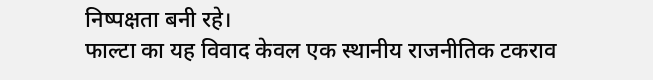निष्पक्षता बनी रहे।
फाल्टा का यह विवाद केवल एक स्थानीय राजनीतिक टकराव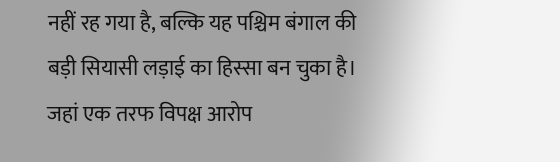नहीं रह गया है, बल्कि यह पश्चिम बंगाल की बड़ी सियासी लड़ाई का हिस्सा बन चुका है। जहां एक तरफ विपक्ष आरोप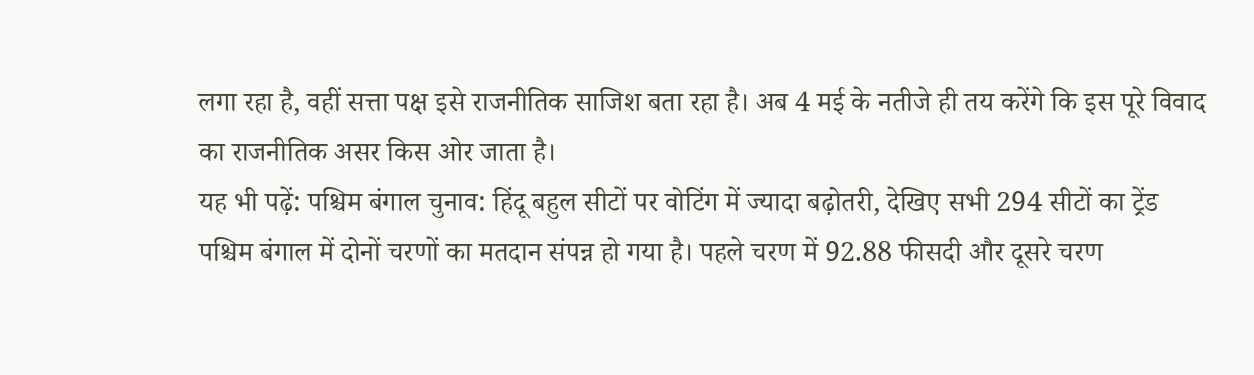लगा रहा है, वहीं सत्ता पक्ष इसे राजनीतिक साजिश बता रहा है। अब 4 मई के नतीजे ही तय करेंगे कि इस पूरे विवाद का राजनीतिक असर किस ओर जाता है।
यह भी पढ़ें: पश्चिम बंगाल चुनाव: हिंदू बहुल सीटों पर वोटिंग में ज्यादा बढ़ोतरी, देखिए सभी 294 सीटों का ट्रेंड
पश्चिम बंगाल में दोनों चरणों का मतदान संपन्न हो गया है। पहले चरण में 92.88 फीसदी और दूसरे चरण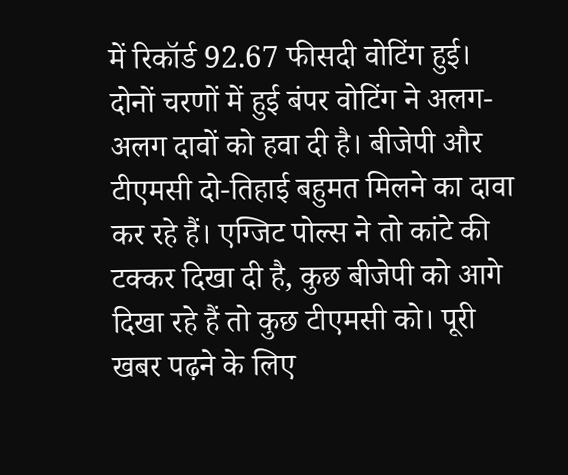में रिकॉर्ड 92.67 फीसदी वोटिंग हुई। दोनों चरणों में हुई बंपर वोटिंग ने अलग-अलग दावों को हवा दी है। बीजेपी और टीएमसी दो-तिहाई बहुमत मिलने का दावा कर रहे हैं। एग्जिट पोल्स ने तो कांटे की टक्कर दिखा दी है, कुछ बीजेपी को आगे दिखा रहे हैं तो कुछ टीएमसी को। पूरी खबर पढ़ने के लिए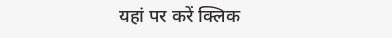यहां पर करें क्लिक